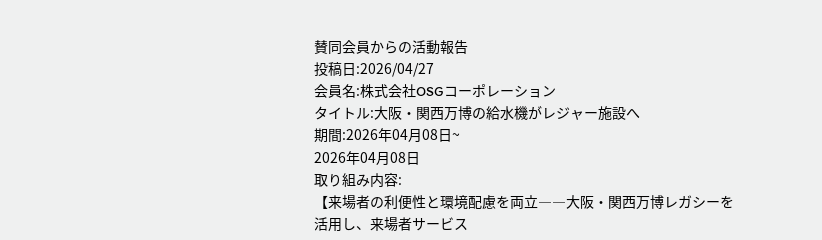賛同会員からの活動報告
投稿日:2026/04/27
会員名:株式会社OSGコーポレーション
タイトル:大阪・関西万博の給水機がレジャー施設へ
期間:2026年04月08日~
2026年04月08日
取り組み内容:
【来場者の利便性と環境配慮を両立――大阪・関西万博レガシーを活用し、来場者サービス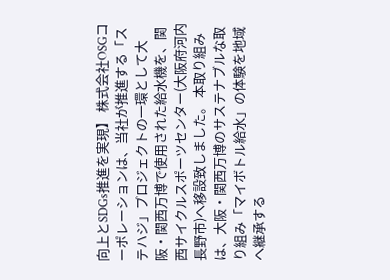向上とSDGs推進を実現】 株式会社OSGコーポレーションは、当社が推進する「ステハジ」プロジェクトの一環として大阪・関西万博で使用された給水機を、関西サイクルスポーツセンター(大阪府河内長野市)へ移設致しました。 本取り組みは、大阪・関西万博のサステナブルな取り組み「マイボトル給水」の体験を地域へ継承する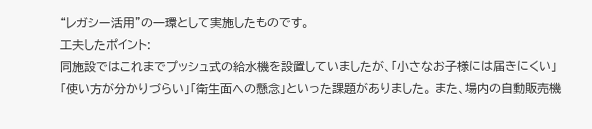“レガシー活用”の一環として実施したものです。
工夫したポイント:
同施設ではこれまでプッシュ式の給水機を設置していましたが、「小さなお子様には届きにくい」「使い方が分かりづらい」「衛生面への懸念」といった課題がありました。 また、場内の自動販売機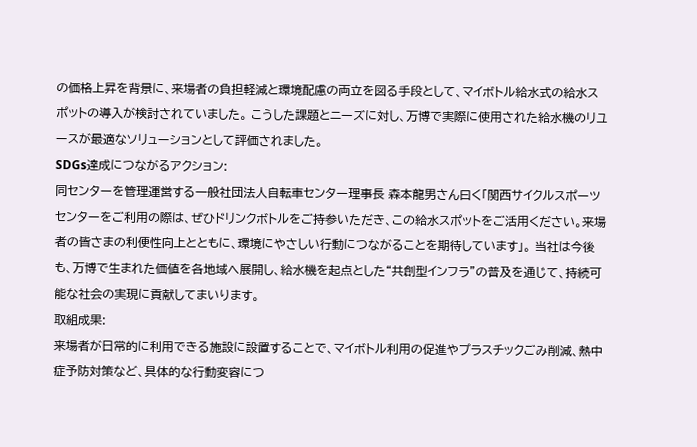の価格上昇を背景に、来場者の負担軽減と環境配慮の両立を図る手段として、マイボトル給水式の給水スポットの導入が検討されていました。 こうした課題とニーズに対し、万博で実際に使用された給水機のリユースが最適なソリューションとして評価されました。
SDGs達成につながるアクション:
同センターを管理運営する一般社団法人自転車センター理事長 森本龍男さん曰く「関西サイクルスポーツセンターをご利用の際は、ぜひドリンクボトルをご持参いただき、この給水スポットをご活用ください。来場者の皆さまの利便性向上とともに、環境にやさしい行動につながることを期待しています」。 当社は今後も、万博で生まれた価値を各地域へ展開し、給水機を起点とした“共創型インフラ”の普及を通じて、持続可能な社会の実現に貢献してまいります。
取組成果:
来場者が日常的に利用できる施設に設置することで、マイボトル利用の促進やプラスチックごみ削減、熱中症予防対策など、具体的な行動変容につ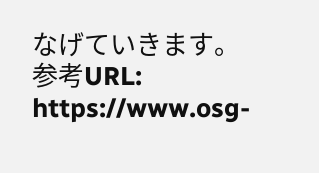なげていきます。
参考URL:
https://www.osg-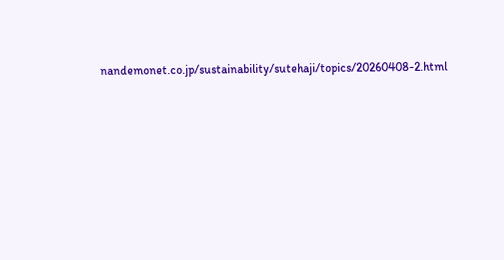nandemonet.co.jp/sustainability/sutehaji/topics/20260408-2.html